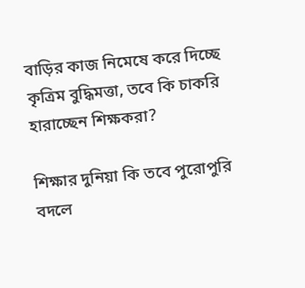বাড়ির কাজ নিমেষে করে দিচ্ছে কৃত্রিম বুদ্ধিমত্তা, তবে কি চাকরি হারাচ্ছেন শিক্ষকরা?

শিক্ষার দুনিয়া কি তবে পুরোপুরি বদলে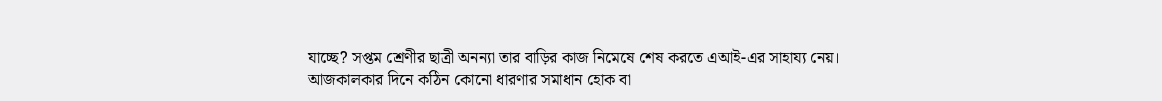যাচ্ছে? সপ্তম শ্রেণীর ছাত্রী অনন্যা তার বাড়ির কাজ নিমেষে শেষ করতে এআই-এর সাহায্য নেয়। আজকালকার দিনে কঠিন কোনো ধারণার সমাধান হোক বা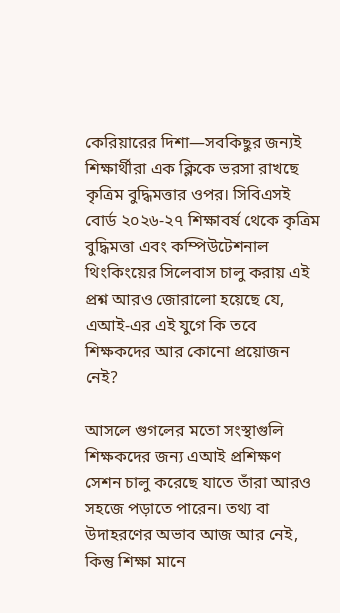কেরিয়ারের দিশা—সবকিছুর জন্যই শিক্ষার্থীরা এক ক্লিকে ভরসা রাখছে কৃত্রিম বুদ্ধিমত্তার ওপর। সিবিএসই বোর্ড ২০২৬-২৭ শিক্ষাবর্ষ থেকে কৃত্রিম বুদ্ধিমত্তা এবং কম্পিউটেশনাল থিংকিংয়ের সিলেবাস চালু করায় এই প্রশ্ন আরও জোরালো হয়েছে যে, এআই-এর এই যুগে কি তবে শিক্ষকদের আর কোনো প্রয়োজন নেই?

আসলে গুগলের মতো সংস্থাগুলি শিক্ষকদের জন্য এআই প্রশিক্ষণ সেশন চালু করেছে যাতে তাঁরা আরও সহজে পড়াতে পারেন। তথ্য বা উদাহরণের অভাব আজ আর নেই, কিন্তু শিক্ষা মানে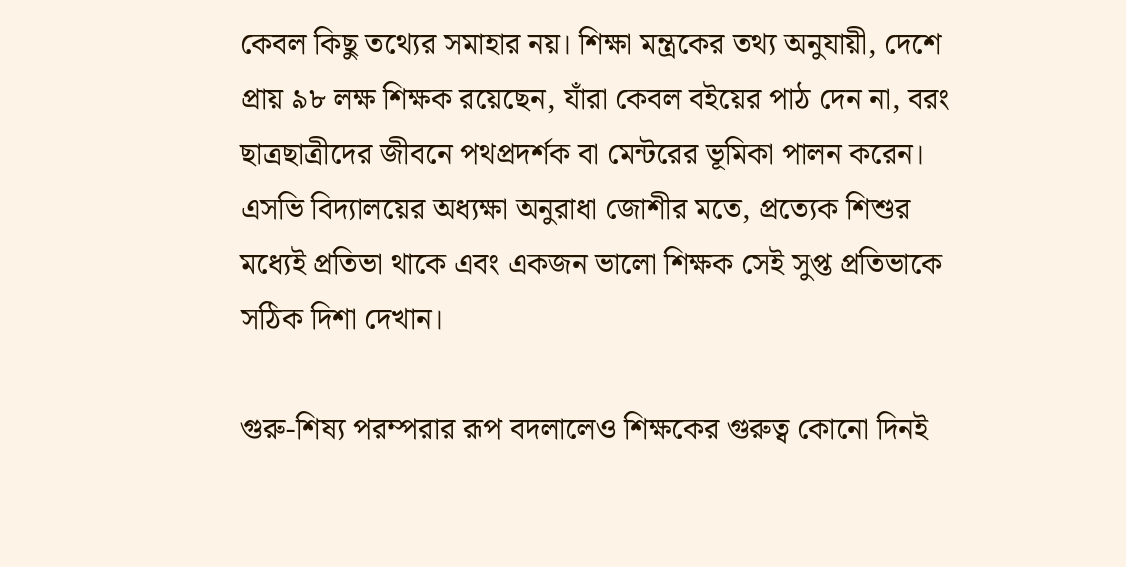কেবল কিছু তথ্যের সমাহার নয়। শিক্ষা মন্ত্রকের তথ্য অনুযায়ী, দেশে প্রায় ৯৮ লক্ষ শিক্ষক রয়েছেন, যাঁরা কেবল বইয়ের পাঠ দেন না, বরং ছাত্রছাত্রীদের জীবনে পথপ্রদর্শক বা মেন্টরের ভূমিকা পালন করেন। এসভি বিদ্যালয়ের অধ্যক্ষা অনুরাধা জোশীর মতে, প্রত্যেক শিশুর মধ্যেই প্রতিভা থাকে এবং একজন ভালো শিক্ষক সেই সুপ্ত প্রতিভাকে সঠিক দিশা দেখান।

গুরু-শিষ্য পরম্পরার রূপ বদলালেও শিক্ষকের গুরুত্ব কোনো দিনই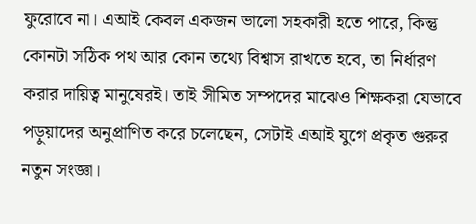ফুরোবে না। এআই কেবল একজন ভালো সহকারী হতে পারে, কিন্তু কোনটা সঠিক পথ আর কোন তথ্যে বিশ্বাস রাখতে হবে, তা নির্ধারণ করার দায়িত্ব মানুষেরই। তাই সীমিত সম্পদের মাঝেও শিক্ষকরা যেভাবে পড়ুয়াদের অনুপ্রাণিত করে চলেছেন, সেটাই এআই যুগে প্রকৃত গুরুর নতুন সংজ্ঞা।